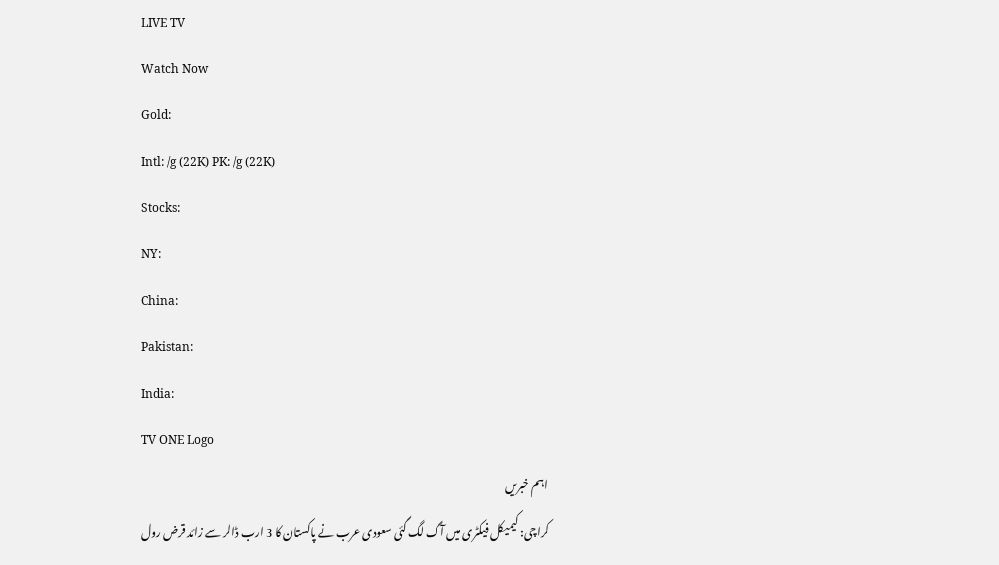LIVE TV
Watch Now
Gold:
Intl: /g (22K) PK: /g (22K)
Stocks:
NY:
China:
Pakistan:
India:
TV ONE Logo
اہم خبریں
کراچی: کیمیکل فیکٹری میں آگ لگ گئی سعودی عرب نے پاکستان کا 3 ارب ڈالر سے زائد قرض رول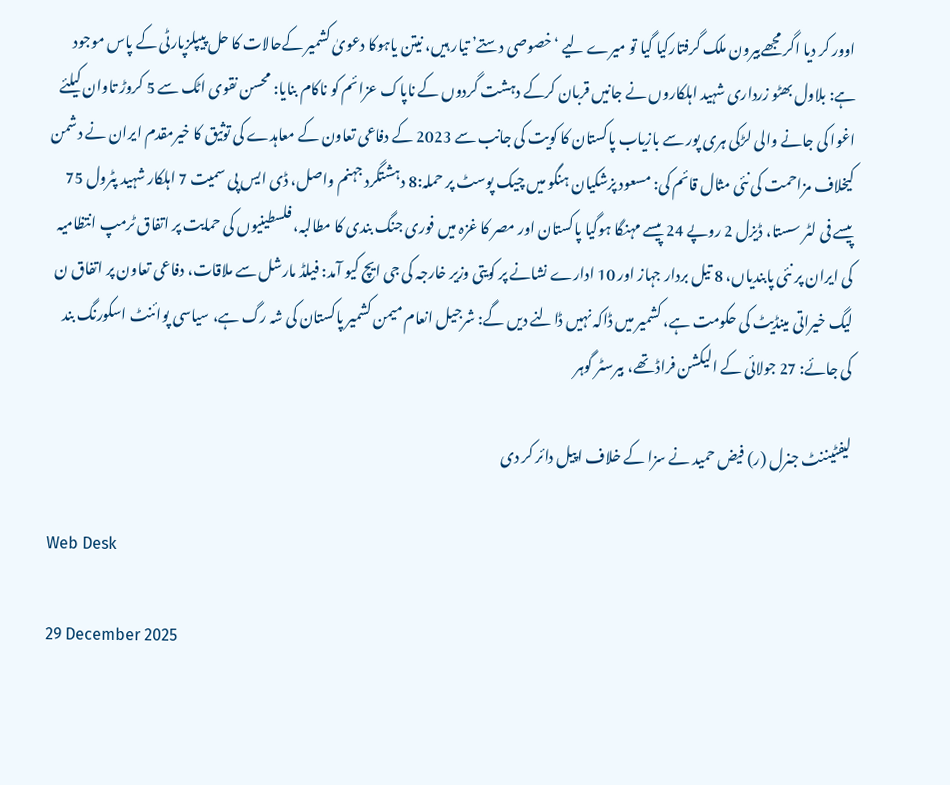اوور کر دیا اگر مجھےبیرون ملک گرفتارکیا گیا تو میرے لیے ‘خصوصی دستے’ تیار ہیں، نیتن یاہوکا دعویٰ کشمیر کےحالات کا حل پیپلزپارٹی کے پاس موجود ہے: بلاول بھٹو زرداری شہید اہلکاروں نے جانیں قربان کرکے دہشت گردوں کے ناپاک عزائم کو ناکام بنایا: محسن نقوی اٹک سے 5 کروڑ تاوان کیلئے اغوا کی جانے والی لڑکی ہری پور سے بازیاب پاکستان کا کویت کی جانب سے 2023 کے دفاعی تعاون کے معاہدے کی توثیق کا خیرمقدم ایران نے دشمن کیخلاف مزاحمت کی نئی مثال قائم کی: مسعود پزشکیان ہنگو میں چیک پوسٹ پر حملہ:8 دہشتگرد جہنم واصل، ڈی ایس پی سمیت 7 اہلکار شہید پٹرول 75 پیسے فی لٹر سستا، ڈیزل 2 روپے 24 پیسے مہنگا ہوگیا پاکستان اور مصر کا غزہ میں فوری جنگ بندی کا مطالبہ، فلسطینیوں کی حمایت پر اتفاق ٹرمپ انتظامیہ کی ایران پر نئی پابندیاں، 8 تیل بردار جہاز اور 10 ادارے نشانے پر کویتی وزیر خارجہ کی جی ایچ کیو آمد: فیلڈ مارشل سے ملاقات، دفاعی تعاون پر اتفاق ن لیگ خیراتی مینڈیٹ کی حکومت ہے، کشمیر میں ڈاکہ نہیں ڈالنے دیں گے: شرجیل انعام میمن کشمیر پاکستان کی شہ رگ ہے، سیاسی پوائنٹ اسکورنگ بند کی جائے: 27 جولائی کے الیکشن فراڈ تھے، بیرسٹر گوہر

لیفٹیننٹ جنرل (ر) فیض حمید نے سزا کے خلاف اپیل دائر کر دی

Web Desk

29 December 2025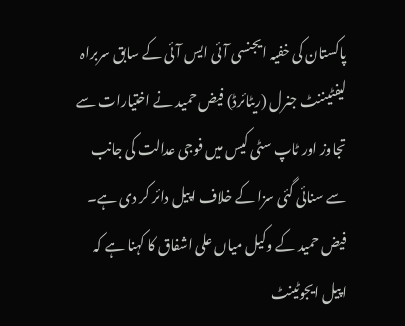پاکستان کی خفیہ ایجنسی آئی ایس آئی کے سابق سربراہ لیفٹیننٹ جنرل (ریٹائرڈ) فیض حمید نے اختیارات سے تجاوز اور ٹاپ سٹی کیس میں فوجی عدالت کی جانب سے سنائی گئی سزا کے خلاف اپیل دائر کر دی ہے۔
فیض حمید کے وکیل میاں علی اشفاق کا کہنا ہے کہ اپیل ایجوٹینٹ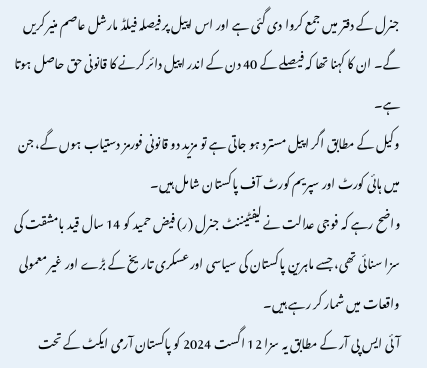جنرل کے دفتر میں جمع کروا دی گئی ہے اور اس اپیل پر فیصلہ فیلڈ مارشل عاصم منیر کریں گے۔ ان کا کہنا تھا کہ فیصلے کے 40 دن کے اندر اپیل دائر کرنے کا قانونی حق حاصل ہوتا ہے۔
وکیل کے مطابق اگر اپیل مسترد ہو جاتی ہے تو مزید دو قانونی فورمز دستیاب ہوں گے، جن میں ہائی کورٹ اور سپریم کورٹ آف پاکستان شامل ہیں۔
واضح رہے کہ فوجی عدالت نے لیفٹیننٹ جنرل (ر) فیض حمید کو 14 سال قید بامشقت کی سزا سنائی تھی، جسے ماہرین پاکستان کی سیاسی اور عسکری تاریخ کے بڑے اور غیر معمولی واقعات میں شمار کر رہے ہیں۔
آئی ایس پی آر کے مطابق یہ سزا 12 اگست 2024 کو پاکستان آرمی ایکٹ کے تحت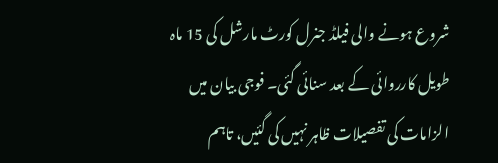شروع ہونے والی فیلڈ جنرل کورٹ مارشل کی 15 ماہ طویل کارروائی کے بعد سنائی گئی۔ فوجی بیان میں الزامات کی تفصیلات ظاہر نہیں کی گئیں، تاہم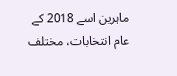ماہرین اسے 2018 کے عام انتخابات، مختلف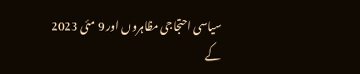سیاسی احتجاجی مظاہروں اور 9 مئی 2023 کے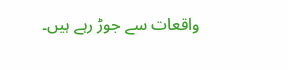واقعات سے جوڑ رہے ہیں۔